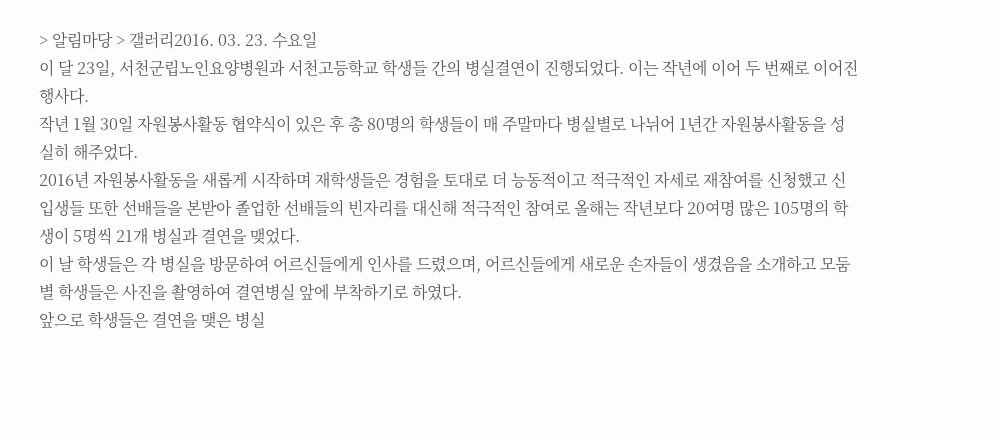> 알림마당 > 갤러리2016. 03. 23. 수요일
이 달 23일, 서천군립노인요양병원과 서천고등학교 학생들 간의 병실결연이 진행되었다. 이는 작년에 이어 두 번째로 이어진 행사다.
작년 1월 30일 자원봉사활동 협약식이 있은 후 총 80명의 학생들이 매 주말마다 병실별로 나뉘어 1년간 자원봉사활동을 성실히 해주었다.
2016년 자원봉사활동을 새롭게 시작하며 재학생들은 경험을 토대로 더 능동적이고 적극적인 자세로 재참여를 신청했고 신입생들 또한 선배들을 본받아 졸업한 선배들의 빈자리를 대신해 적극적인 참여로 올해는 작년보다 20여명 많은 105명의 학생이 5명씩 21개 병실과 결연을 맺었다.
이 날 학생들은 각 병실을 방문하여 어르신들에게 인사를 드렸으며, 어르신들에게 새로운 손자들이 생겼음을 소개하고 모둠별 학생들은 사진을 촬영하여 결연병실 앞에 부착하기로 하였다.
앞으로 학생들은 결연을 맺은 병실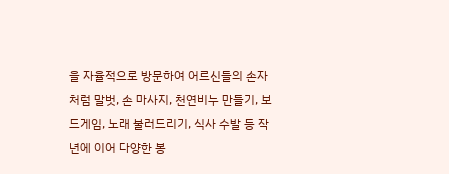을 자율적으로 방문하여 어르신들의 손자처럼 말벗, 손 마사지, 천연비누 만들기, 보드게임, 노래 불러드리기, 식사 수발 등 작년에 이어 다양한 봉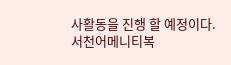사활동을 진행 할 예정이다. 서천어메니티복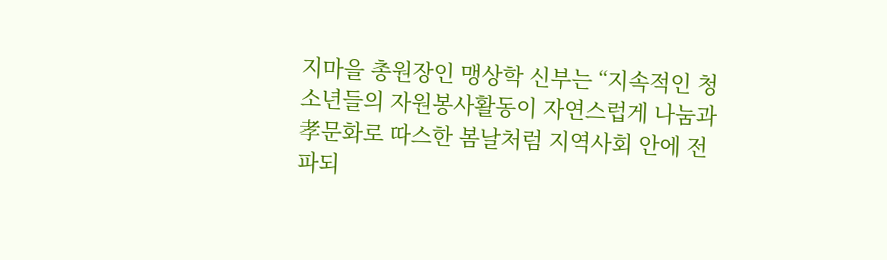지마을 총원장인 맹상학 신부는 “지속적인 청소년들의 자원봉사활동이 자연스럽게 나눔과 孝문화로 따스한 봄날처럼 지역사회 안에 전파되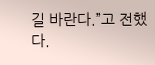길 바란다.”고 전했다.